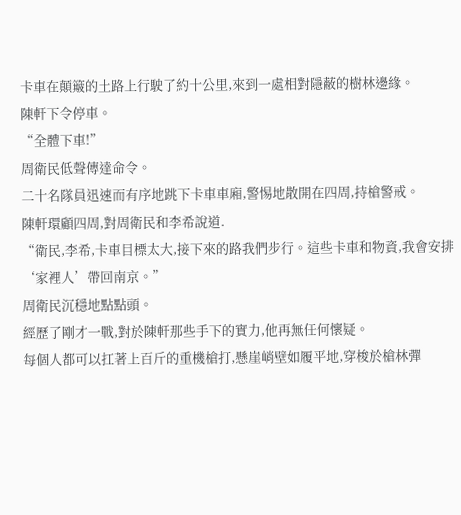卡車在顛簸的土路上行駛了約十公里,來到一處相對隱蔽的樹林邊緣。
陳軒下令停車。
“全體下車!”
周衛民低聲傳達命令。
二十名隊員迅速而有序地跳下卡車車廂,警惕地散開在四周,持槍警戒。
陳軒環顧四周,對周衛民和李希說道.
“衛民,李希,卡車目標太大,接下來的路我們步行。這些卡車和物資,我會安排‘家裡人’帶回南京。”
周衛民沉穩地點點頭。
經歷了剛才一戰,對於陳軒那些手下的實力,他再無任何懷疑。
每個人都可以扛著上百斤的重機槍打,懸崖峭壁如履平地,穿梭於槍林彈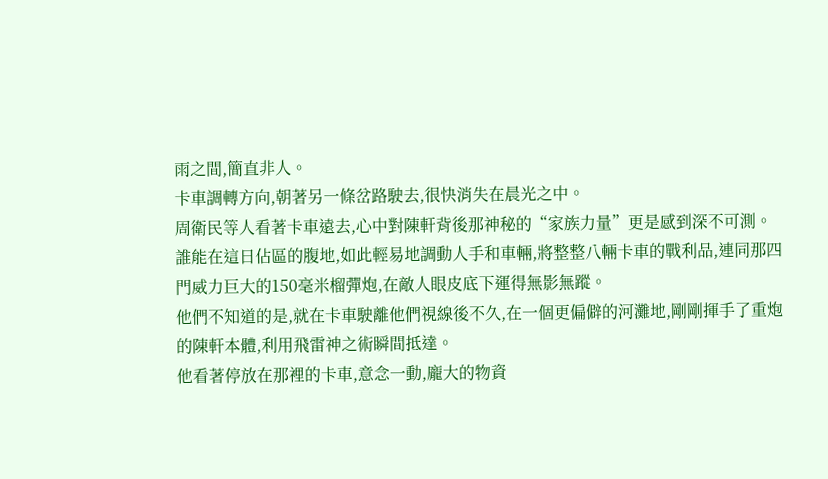雨之間,簡直非人。
卡車調轉方向,朝著另一條岔路駛去,很快消失在晨光之中。
周衛民等人看著卡車遠去,心中對陳軒背後那神秘的“家族力量”更是感到深不可測。
誰能在這日佔區的腹地,如此輕易地調動人手和車輛,將整整八輛卡車的戰利品,連同那四門威力巨大的150毫米榴彈炮,在敵人眼皮底下運得無影無蹤。
他們不知道的是,就在卡車駛離他們視線後不久,在一個更偏僻的河灘地,剛剛揮手了重炮的陳軒本體,利用飛雷神之術瞬間抵達。
他看著停放在那裡的卡車,意念一動,龐大的物資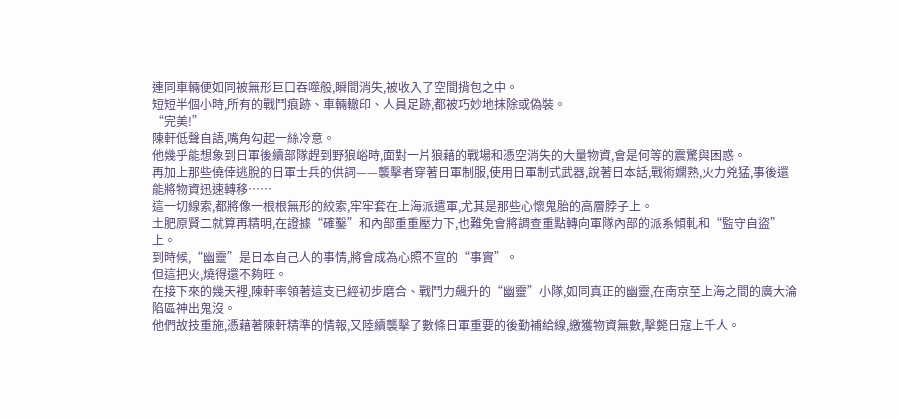連同車輛便如同被無形巨口吞噬般,瞬間消失,被收入了空間揹包之中。
短短半個小時,所有的戰鬥痕跡、車輛轍印、人員足跡,都被巧妙地抹除或偽裝。
“完美!”
陳軒低聲自語,嘴角勾起一絲冷意。
他幾乎能想象到日軍後續部隊趕到野狼峪時,面對一片狼藉的戰場和憑空消失的大量物資,會是何等的震驚與困惑。
再加上那些僥倖逃脫的日軍士兵的供詞——襲擊者穿著日軍制服,使用日軍制式武器,說著日本話,戰術嫻熟,火力兇猛,事後還能將物資迅速轉移……
這一切線索,都將像一根根無形的絞索,牢牢套在上海派遣軍,尤其是那些心懷鬼胎的高層脖子上。
土肥原賢二就算再精明,在證據“確鑿”和內部重重壓力下,也難免會將調查重點轉向軍隊內部的派系傾軋和“監守自盜”上。
到時候,“幽靈”是日本自己人的事情,將會成為心照不宣的“事實”。
但這把火,燒得還不夠旺。
在接下來的幾天裡,陳軒率領著這支已經初步磨合、戰鬥力飆升的“幽靈”小隊,如同真正的幽靈,在南京至上海之間的廣大淪陷區神出鬼沒。
他們故技重施,憑藉著陳軒精準的情報,又陸續襲擊了數條日軍重要的後勤補給線,繳獲物資無數,擊斃日寇上千人。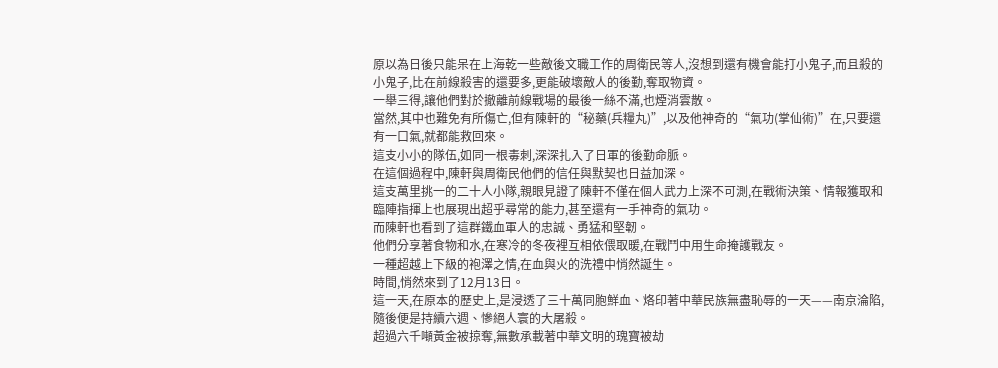原以為日後只能呆在上海乾一些敵後文職工作的周衛民等人,沒想到還有機會能打小鬼子,而且殺的小鬼子,比在前線殺害的還要多,更能破壞敵人的後勤,奪取物資。
一舉三得,讓他們對於撤離前線戰場的最後一絲不滿,也煙消雲散。
當然,其中也難免有所傷亡,但有陳軒的“秘藥(兵糧丸)”,以及他神奇的“氣功(掌仙術)”在,只要還有一口氣,就都能救回來。
這支小小的隊伍,如同一根毒刺,深深扎入了日軍的後勤命脈。
在這個過程中,陳軒與周衛民他們的信任與默契也日益加深。
這支萬里挑一的二十人小隊,親眼見證了陳軒不僅在個人武力上深不可測,在戰術決策、情報獲取和臨陣指揮上也展現出超乎尋常的能力,甚至還有一手神奇的氣功。
而陳軒也看到了這群鐵血軍人的忠誠、勇猛和堅韌。
他們分享著食物和水,在寒冷的冬夜裡互相依偎取暖,在戰鬥中用生命掩護戰友。
一種超越上下級的袍澤之情,在血與火的洗禮中悄然誕生。
時間,悄然來到了12月13日。
這一天,在原本的歷史上,是浸透了三十萬同胞鮮血、烙印著中華民族無盡恥辱的一天——南京淪陷,隨後便是持續六週、慘絕人寰的大屠殺。
超過六千噸黃金被掠奪,無數承載著中華文明的瑰寶被劫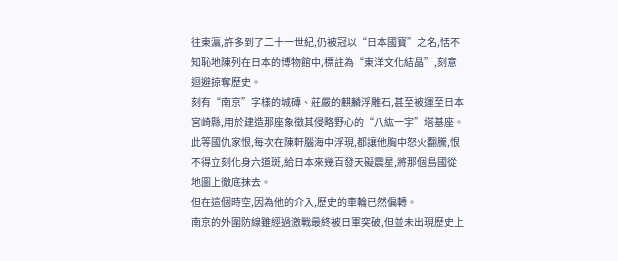往東瀛,許多到了二十一世紀,仍被冠以“日本國寶”之名,恬不知恥地陳列在日本的博物館中,標註為“東洋文化結晶”,刻意迴避掠奪歷史。
刻有“南京”字樣的城磚、莊嚴的麒麟浮雕石,甚至被運至日本宮崎縣,用於建造那座象徵其侵略野心的“八紘一宇”塔基座。
此等國仇家恨,每次在陳軒腦海中浮現,都讓他胸中怒火翻騰,恨不得立刻化身六道斑,給日本來幾百發天礙震星,將那個島國從地圖上徹底抹去。
但在這個時空,因為他的介入,歷史的車輪已然偏轉。
南京的外圍防線雖經過激戰最終被日軍突破,但並未出現歷史上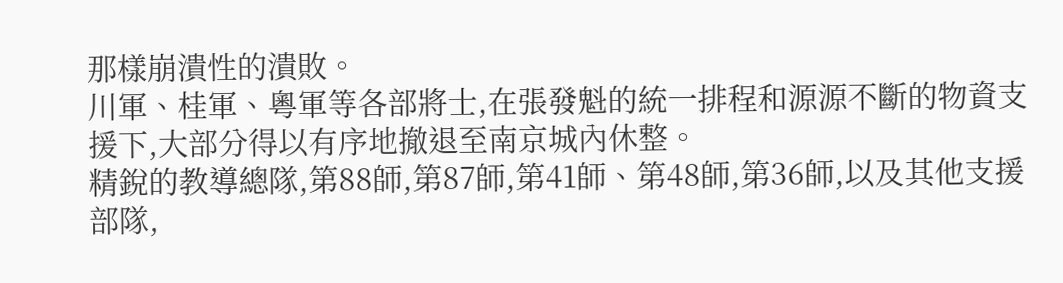那樣崩潰性的潰敗。
川軍、桂軍、粵軍等各部將士,在張發魁的統一排程和源源不斷的物資支援下,大部分得以有序地撤退至南京城內休整。
精銳的教導總隊,第88師,第87師,第41師、第48師,第36師,以及其他支援部隊,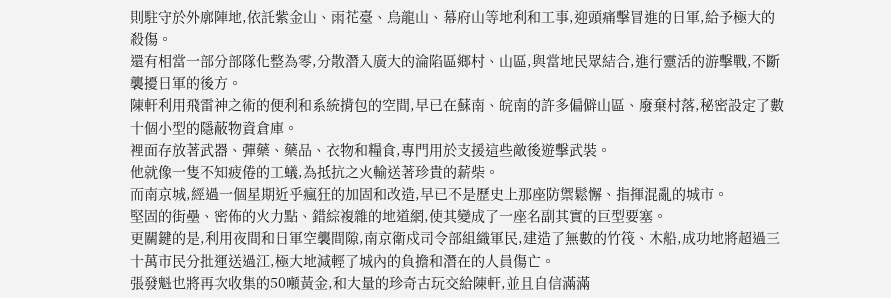則駐守於外廓陣地,依託紫金山、雨花臺、烏龍山、幕府山等地利和工事,迎頭痛擊冒進的日軍,給予極大的殺傷。
還有相當一部分部隊化整為零,分散潛入廣大的淪陷區鄉村、山區,與當地民眾結合,進行靈活的游擊戰,不斷襲擾日軍的後方。
陳軒利用飛雷神之術的便利和系統揹包的空間,早已在蘇南、皖南的許多偏僻山區、廢棄村落,秘密設定了數十個小型的隱蔽物資倉庫。
裡面存放著武器、彈藥、藥品、衣物和糧食,專門用於支援這些敵後遊擊武裝。
他就像一隻不知疲倦的工蟻,為抵抗之火輸送著珍貴的薪柴。
而南京城,經過一個星期近乎瘋狂的加固和改造,早已不是歷史上那座防禦鬆懈、指揮混亂的城市。
堅固的街壘、密佈的火力點、錯綜複雜的地道網,使其變成了一座名副其實的巨型要塞。
更關鍵的是,利用夜間和日軍空襲間隙,南京衛戍司令部組織軍民,建造了無數的竹筏、木船,成功地將超過三十萬市民分批運送過江,極大地減輕了城內的負擔和潛在的人員傷亡。
張發魁也將再次收集的50噸黃金,和大量的珍奇古玩交給陳軒,並且自信滿滿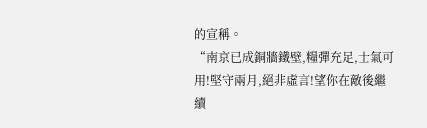的宣稱。
“南京已成銅牆鐵壁,糧彈充足,士氣可用!堅守兩月,絕非虛言!望你在敵後繼續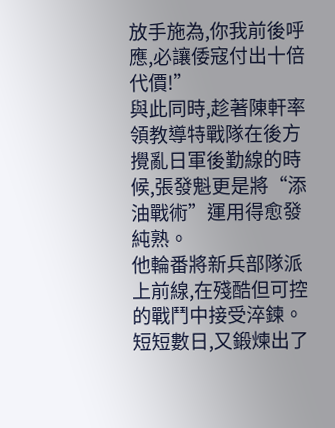放手施為,你我前後呼應,必讓倭寇付出十倍代價!”
與此同時,趁著陳軒率領教導特戰隊在後方攪亂日軍後勤線的時候,張發魁更是將“添油戰術”運用得愈發純熟。
他輪番將新兵部隊派上前線,在殘酷但可控的戰鬥中接受淬鍊。
短短數日,又鍛煉出了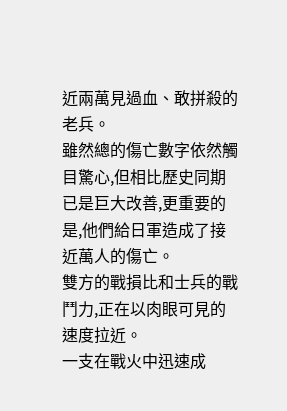近兩萬見過血、敢拼殺的老兵。
雖然總的傷亡數字依然觸目驚心,但相比歷史同期已是巨大改善,更重要的是,他們給日軍造成了接近萬人的傷亡。
雙方的戰損比和士兵的戰鬥力,正在以肉眼可見的速度拉近。
一支在戰火中迅速成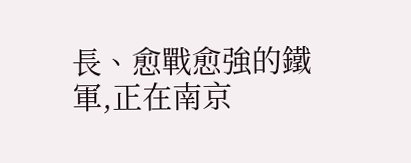長、愈戰愈強的鐵軍,正在南京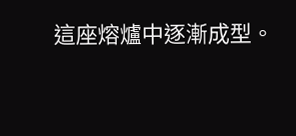這座熔爐中逐漸成型。